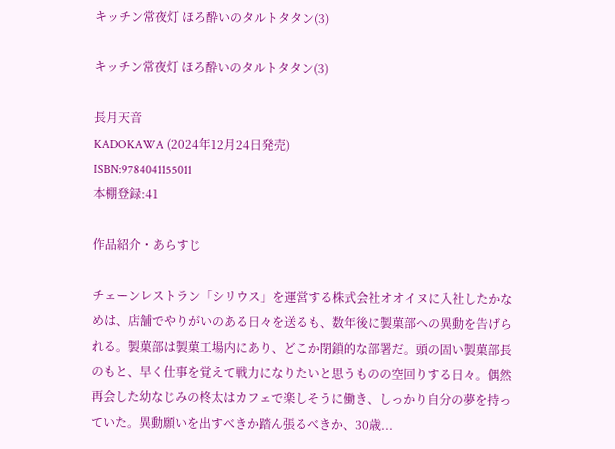キッチン常夜灯 ほろ酔いのタルトタタン(3)

キッチン常夜灯 ほろ酔いのタルトタタン(3)

長月天音
KADOKAWA (2024年12月24日発売)
ISBN:9784041155011
本棚登録:41

作品紹介・あらすじ

チェーンレストラン「シリウス」を運営する株式会社オオイヌに入社したかなめは、店舗でやりがいのある日々を送るも、数年後に製菓部への異動を告げられる。製菓部は製菓工場内にあり、どこか閉鎖的な部署だ。頭の固い製菓部長のもと、早く仕事を覚えて戦力になりたいと思うものの空回りする日々。偶然再会した幼なじみの柊太はカフェで楽しそうに働き、しっかり自分の夢を持っていた。異動願いを出すべきか踏ん張るべきか、30歳...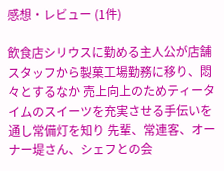感想・レビュー (1件)

飲食店シリウスに勤める主人公が店舗スタッフから製菓工場勤務に移り、悶々とするなか 売上向上のためティータイムのスイーツを充実させる手伝いを通し常備灯を知り 先輩、常連客、オーナー堤さん、シェフとの会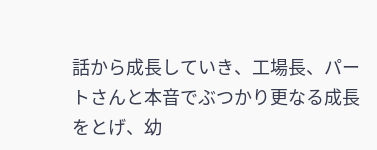話から成長していき、工場長、パートさんと本音でぶつかり更なる成長をとげ、幼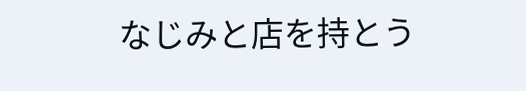なじみと店を持とう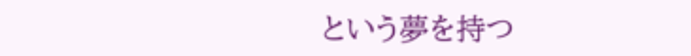という夢を持つ